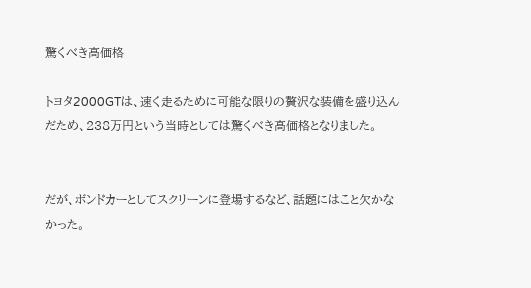驚くべき高価格

トヨタ2000GTは、速く走るために可能な限りの贅沢な装備を盛り込んだため、238万円という当時としては驚くべき高価格となりました。


だが、ボンドカーとしてスクリーンに登場するなど、話題にはこと欠かなかった。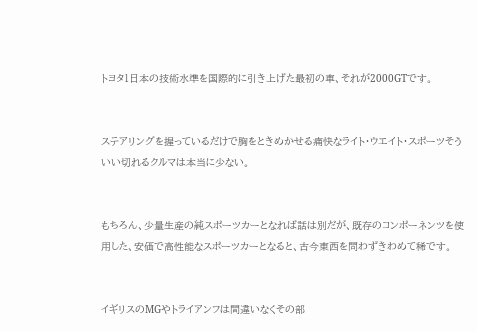トヨタ1日本の技術水準を国際的に引き上げた最初の車、それが2000GTです。


ステアリングを握っているだけで胸をときめかせる痛快なライト・ウエイト・スポーツそういい切れるクルマは本当に少ない。


もちろん、少量生産の純スポーツカーとなれば話は別だが、既存のコンポーネンツを使用した、安価で高性能なスポーツカーとなると、古今東西を問わずきわめて稀です。


イギリスのMGやトライアンフは間違いなくその部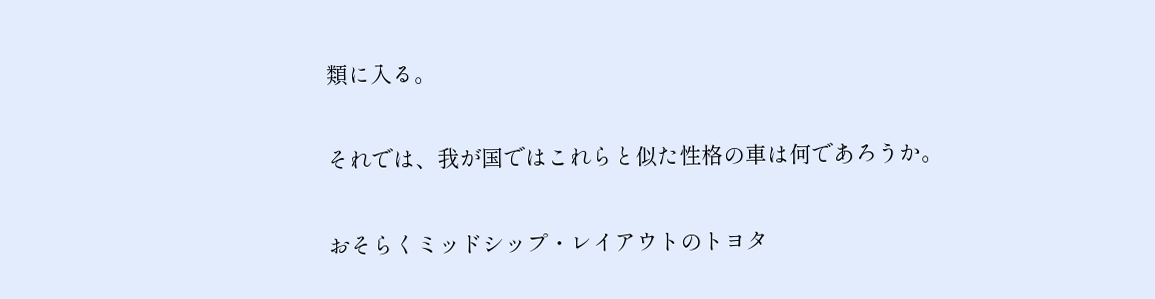類に入る。


それでは、我が国ではこれらと似た性格の車は何であろうか。


おそらくミッドシップ・レイアウトのトヨタ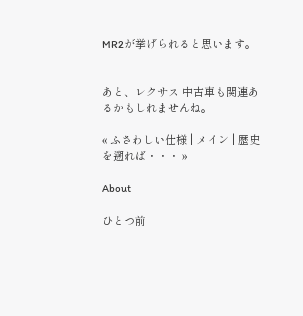MR2が挙げられると思います。


あと、レクサス 中古車も関連あるかもしれませんね。

« ふさわしい仕様 | メイン | 歴史を遡れば・・・ »

About

ひとつ前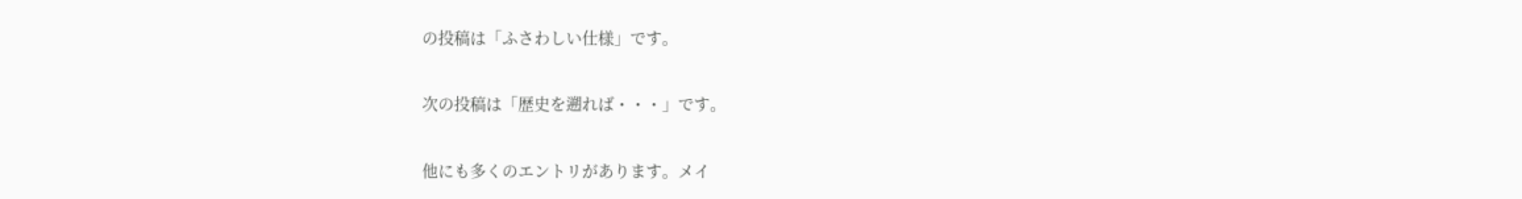の投稿は「ふさわしい仕様」です。

次の投稿は「歴史を遡れば・・・」です。

他にも多くのエントリがあります。メイ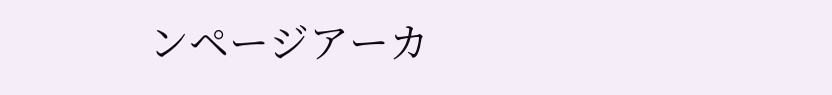ンページアーカ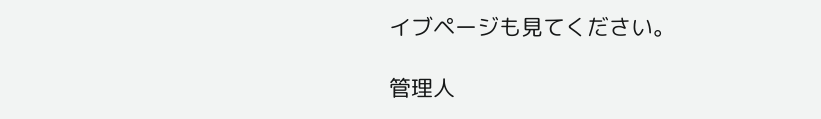イブページも見てください。

管理人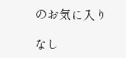のお気に入り

なし